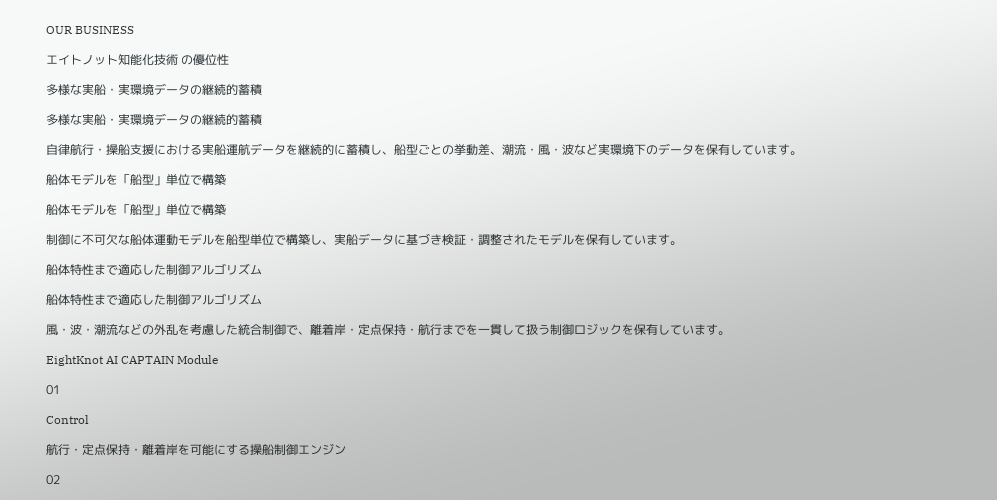OUR BUSINESS

エイトノット知能化技術 の優位性

多様な実船・実環境データの継続的蓄積

多様な実船・実環境データの継続的蓄積

自律航行・操船支援における実船運航データを継続的に蓄積し、船型ごとの挙動差、潮流・風・波など実環境下のデータを保有しています。

船体モデルを「船型」単位で構築

船体モデルを「船型」単位で構築

制御に不可欠な船体運動モデルを船型単位で構築し、実船データに基づき検証・調整されたモデルを保有しています。

船体特性まで適応した制御アルゴリズム

船体特性まで適応した制御アルゴリズム

風・波・潮流などの外乱を考慮した統合制御で、離着岸・定点保持・航行までを一貫して扱う制御ロジックを保有しています。

EightKnot AI CAPTAIN Module

01

Control

航行・定点保持・離着岸を可能にする操船制御エンジン

02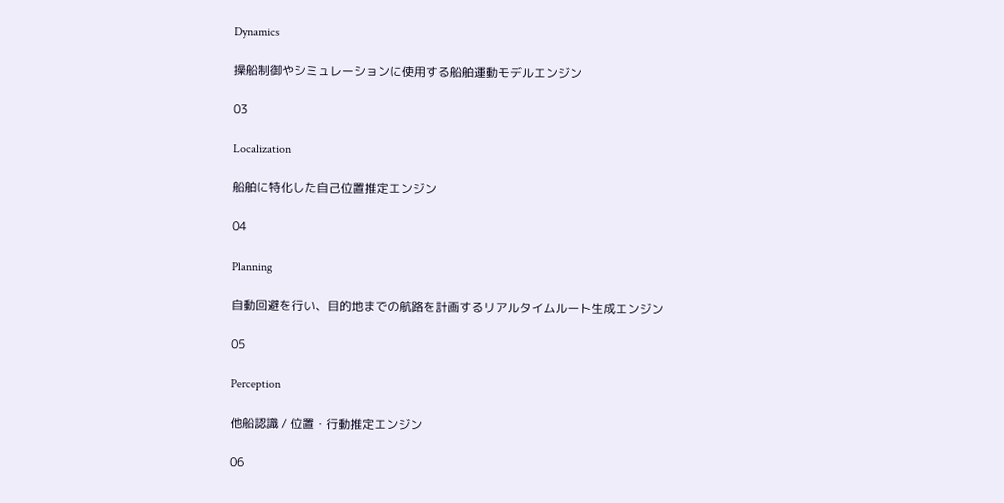Dynamics

操船制御やシミュレーションに使用する船舶運動モデルエンジン

03

Localization

船舶に特化した自己位置推定エンジン

04

Planning

自動回避を行い、目的地までの航路を計画するリアルタイムルート生成エンジン

05

Perception

他船認識 / 位置・行動推定エンジン

06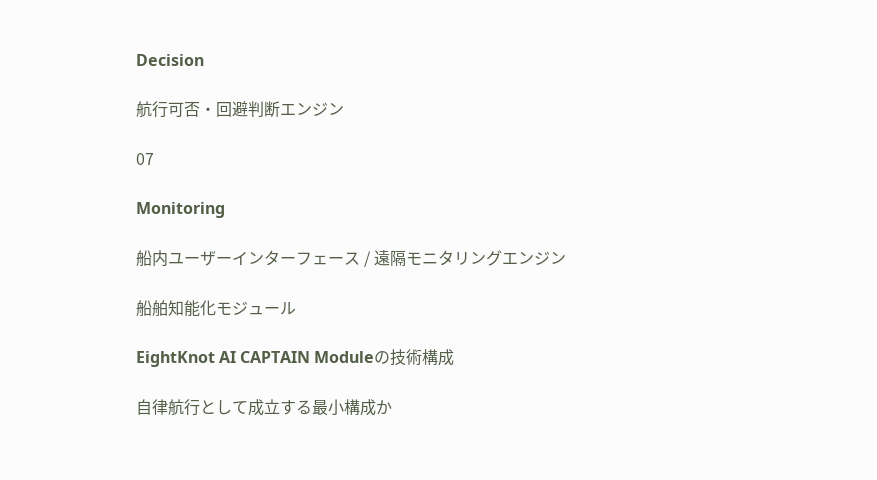Decision

航行可否・回避判断エンジン

07

Monitoring

船内ユーザーインターフェース / 遠隔モニタリングエンジン

船舶知能化モジュール

EightKnot AI CAPTAIN Moduleの技術構成

自律航行として成立する最小構成か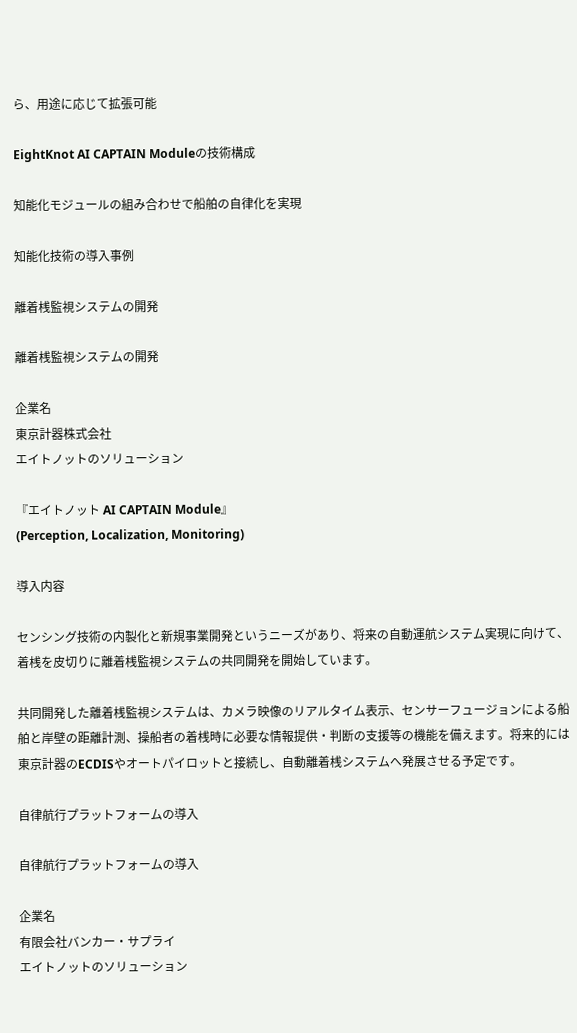ら、用途に応じて拡張可能

EightKnot AI CAPTAIN Moduleの技術構成

知能化モジュールの組み合わせで船舶の自律化を実現

知能化技術の導入事例

離着桟監視システムの開発

離着桟監視システムの開発

企業名
東京計器株式会社
エイトノットのソリューション

『エイトノット AI CAPTAIN Module』
(Perception, Localization, Monitoring)

導入内容

センシング技術の内製化と新規事業開発というニーズがあり、将来の自動運航システム実現に向けて、着桟を皮切りに離着桟監視システムの共同開発を開始しています。

共同開発した離着桟監視システムは、カメラ映像のリアルタイム表示、センサーフュージョンによる船舶と岸壁の距離計測、操船者の着桟時に必要な情報提供・判断の支援等の機能を備えます。将来的には東京計器のECDISやオートパイロットと接続し、自動離着桟システムへ発展させる予定です。

自律航行プラットフォームの導入

自律航行プラットフォームの導入

企業名
有限会社バンカー・サプライ
エイトノットのソリューション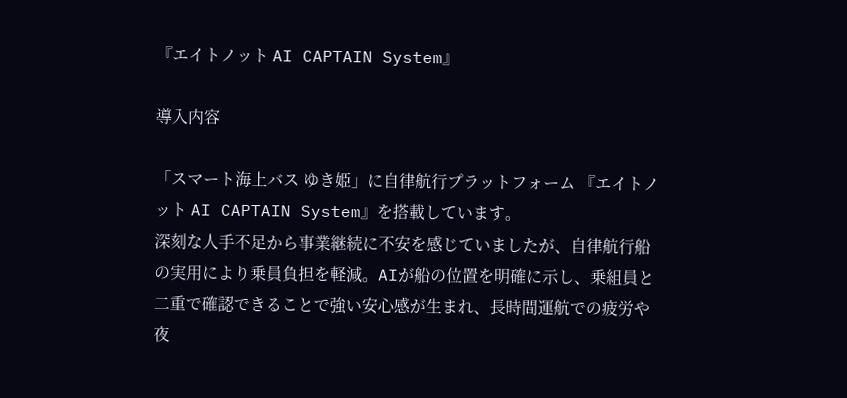『エイトノット AI CAPTAIN System』

導入内容

「スマート海上バス ゆき姫」に自律航行プラットフォーム 『エイトノット AI CAPTAIN System』を搭載しています。
深刻な人手不足から事業継続に不安を感じていましたが、自律航行船の実用により乗員負担を軽減。AIが船の位置を明確に示し、乗組員と二重で確認できることで強い安心感が生まれ、長時間運航での疲労や夜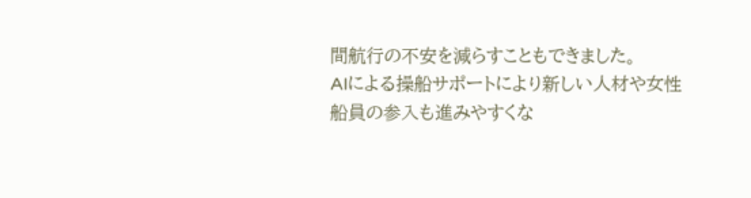間航行の不安を減らすこともできました。
AIによる操船サポートにより新しい人材や女性船員の参入も進みやすくな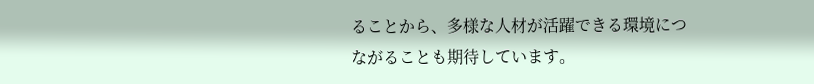ることから、多様な人材が活躍できる環境につながることも期待しています。